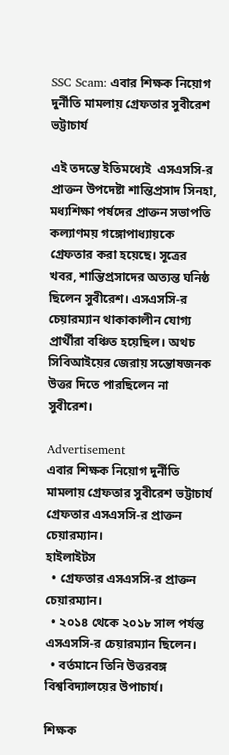SSC Scam: এবার শিক্ষক নিয়োগ দুর্নীতি মামলায় গ্রেফতার সুবীরেশ ভট্টাচার্য

এই তদন্তে ইতিমধ্যেই  এসএসসি-র প্রাক্তন উপদেষ্টা শান্তিপ্রসাদ সিনহা, মধ্যশিক্ষা পর্ষদের প্রাক্তন সভাপতি কল্যাণময় গঙ্গোপাধ্যায়কে গ্রেফতার করা হয়েছে। সূত্রের খবর, শান্তিপ্রসাদের অত্যন্ত ঘনিষ্ঠ ছিলেন সুবীরেশ। এসএসসি-র চেয়ারম্যান থাকাকালীন যোগ্য প্রার্থীরা বঞ্চিত হয়েছিল। অথচ সিবিআইয়ের জেরায় সন্তোষজনক উত্তর দিতে পারছিলেন না সুবীরেশ।

Advertisement
এবার শিক্ষক নিয়োগ দুর্নীতি মামলায় গ্রেফতার সুবীরেশ ভট্টাচার্য গ্রেফতার এসএসসি-র প্রাক্তন চেয়ারম্যান।
হাইলাইটস
  • গ্রেফতার এসএসসি-র প্রাক্তন চেয়ারম্যান।
  • ২০১৪ থেকে ২০১৮ সাল পর্যন্ত এসএসসি-র চেয়ারম্যান ছিলেন।
  • বর্তমানে তিনি উত্তরবঙ্গ বিশ্ববিদ্যালয়ের উপাচার্য।

শিক্ষক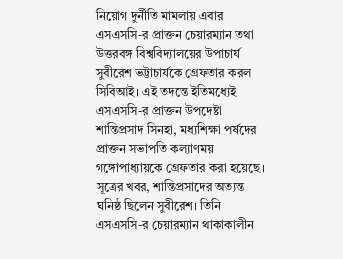নিয়োগ দুর্নীতি মামলায় এবার এসএসসি-র প্রাক্তন চেয়ারম্যান তথা উত্তরবঙ্গ বিশ্ববিদ্যালয়ের উপাচার্য সুবীরেশ ভট্টাচার্যকে গ্রেফতার করল সিবিআই। এই তদন্তে ইতিমধ্যেই  এসএসসি-র প্রাক্তন উপদেষ্টা শান্তিপ্রসাদ সিনহা, মধ্যশিক্ষা পর্ষদের প্রাক্তন সভাপতি কল্যাণময় গঙ্গোপাধ্যায়কে গ্রেফতার করা হয়েছে। সূত্রের খবর, শান্তিপ্রসাদের অত্যন্ত ঘনিষ্ঠ ছিলেন সুবীরেশ। তিনি এসএসসি-র চেয়ারম্যান থাকাকালীন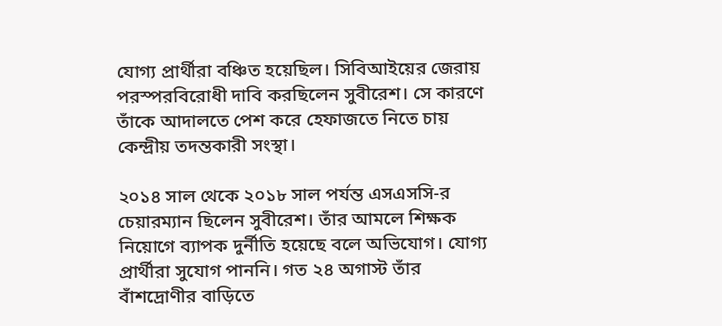যোগ্য প্রার্থীরা বঞ্চিত হয়েছিল। সিবিআইয়ের জেরায় পরস্পরবিরোধী দাবি করছিলেন সুবীরেশ। সে কারণে তাঁকে আদালতে পেশ করে হেফাজতে নিতে চায় কেন্দ্রীয় তদন্তকারী সংস্থা।

২০১৪ সাল থেকে ২০১৮ সাল পর্যন্ত এসএসসি-র চেয়ারম্যান ছিলেন সুবীরেশ। তাঁর আমলে শিক্ষক নিয়োগে ব্যাপক দুর্নীতি হয়েছে বলে অভিযোগ। যোগ্য প্রার্থীরা সুযোগ পাননি। গত ২৪ অগাস্ট তাঁর বাঁশদ্রোণীর বাড়িতে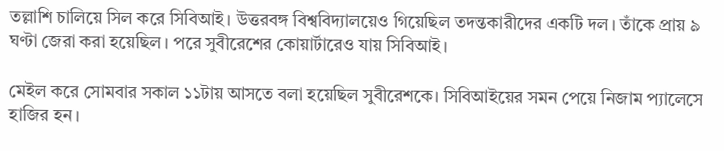তল্লাশি চালিয়ে সিল করে সিবিআই। উত্তরবঙ্গ বিশ্ববিদ্যালয়েও গিয়েছিল তদন্তকারীদের একটি দল। তাঁকে প্রায় ৯ ঘণ্টা জেরা করা হয়েছিল। পরে সুবীরেশের কোয়ার্টারেও যায় সিবিআই।

মেইল করে সোমবার সকাল ১১টায় আসতে বলা হয়েছিল সুবীরেশকে। সিবিআইয়ের সমন পেয়ে নিজাম প্যালেসে হাজির হন।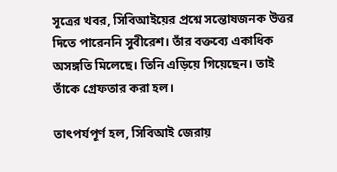সূত্রের খবর, সিবিআইয়ের প্রশ্নে সন্তোষজনক উত্তর দিতে পারেননি সুবীরেশ। তাঁর বক্তব্যে একাধিক অসঙ্গতি মিলেছে। তিনি এড়িয়ে গিয়েছেন। তাই তাঁকে গ্রেফতার করা হল।

তাৎপর্যপূর্ণ হল, সিবিআই জেরায়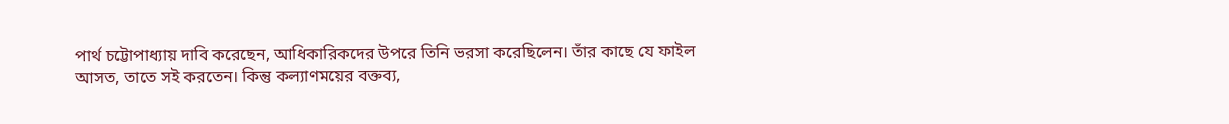পার্থ চট্টোপাধ্যায় দাবি করেছেন, আধিকারিকদের উপরে তিনি ভরসা করেছিলেন। তাঁর কাছে যে ফাইল আসত, তাতে সই করতেন। কিন্তু কল্যাণময়ের বক্তব্য,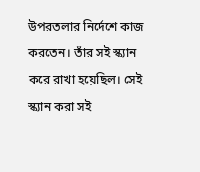উপরতলার নির্দেশে কাজ করতেন। তাঁর সই স্ক্যান করে রাখা হয়েছিল। সেই স্ক্যান করা সই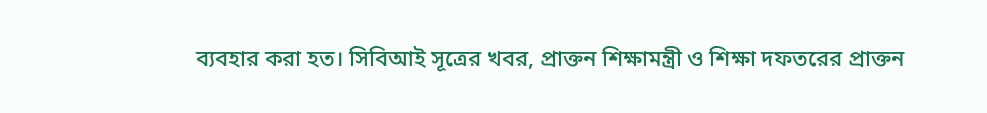ব্যবহার করা হত। সিবিআই সূত্রের খবর, প্রাক্তন শিক্ষামন্ত্রী ও শিক্ষা দফতরের প্রাক্তন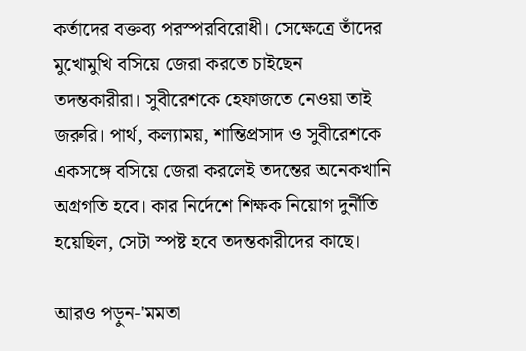কর্তাদের বক্তব্য পরস্পরবিরোধী। সেক্ষেত্রে তাঁদের মুখোমুখি বসিয়ে জেরা করতে চাইছেন তদন্তকারীরা। সুবীরেশকে হেফাজতে নেওয়া তাই জরুরি। পার্থ, কল্যাময়, শান্তিপ্রসাদ ও সুবীরেশকে একসঙ্গে বসিয়ে জেরা করলেই তদন্তের অনেকখানি অগ্রগতি হবে। কার নির্দেশে শিক্ষক নিয়োগ দুর্নীতি হয়েছিল, সেটা স্পষ্ট হবে তদন্তকারীদের কাছে।

আরও পড়ুন-'মমতা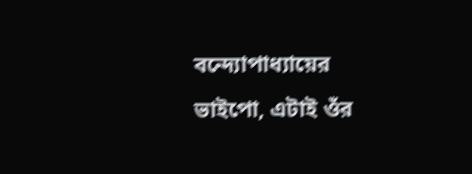বন্দ্যোপাধ্যায়ের ভাইপো, এটাই ওঁর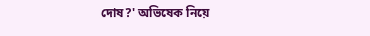দোষ?' অভিষেক নিয়ে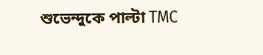শুভেন্দুকে পাল্টা TMC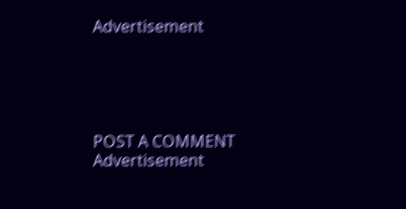Advertisement





POST A COMMENT
Advertisement